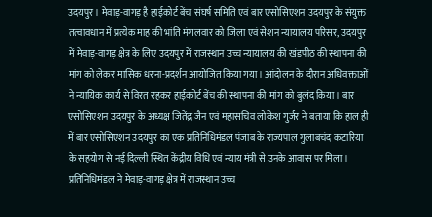उदयपुर। मेवाड़-वागड़ है हाईकोर्ट बेंच संघर्ष समिति एवं बार एसोसिएशन उदयपुर के संयुक्त तत्वावधान में प्रत्येक माह की भांति मंगलवार को जिला एवं सेशन न्यायालय परिसर, उदयपुर में मेवाड़-वागड़ क्षेत्र के लिए उदयपुर में राजस्थान उच्च न्यायालय की खंडपीठ की स्थापना की मांग को लेकर मासिक धरना-प्रदर्शन आयोजित किया गया। आंदोलन के दौरान अधिवक्ताओं ने न्यायिक कार्य से विरत रहकर हाईकोर्ट बेंच की स्थापना की मांग को बुलंद किया। बार एसोसिएशन उदयपुर के अध्यक्ष जितेंद्र जैन एवं महासचिव लोकेश गुर्जर ने बताया कि हाल ही में बार एसोसिएशन उदयपुर का एक प्रतिनिधिमंडल पंजाब के राज्यपाल गुलाबचंद कटारिया के सहयोग से नई दिल्ली स्थित केंद्रीय विधि एवं न्याय मंत्री से उनके आवास पर मिला। प्रतिनिधिमंडल ने मेवाड़-वागड़ क्षेत्र में राजस्थान उच्च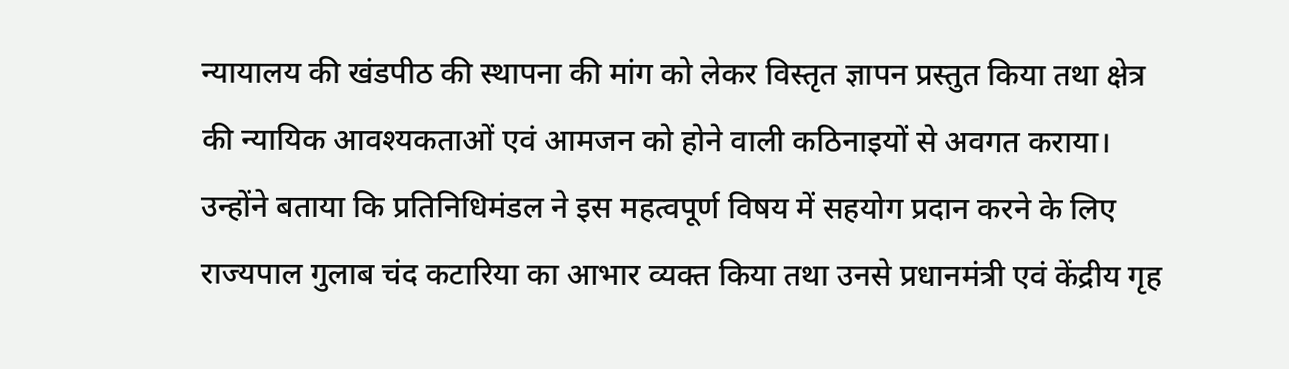न्यायालय की खंडपीठ की स्थापना की मांग को लेकर विस्तृत ज्ञापन प्रस्तुत किया तथा क्षेत्र की न्यायिक आवश्यकताओं एवं आमजन को होने वाली कठिनाइयों से अवगत कराया। उन्होंने बताया कि प्रतिनिधिमंडल ने इस महत्वपूर्ण विषय में सहयोग प्रदान करने के लिए राज्यपाल गुलाब चंद कटारिया का आभार व्यक्त किया तथा उनसे प्रधानमंत्री एवं केंद्रीय गृह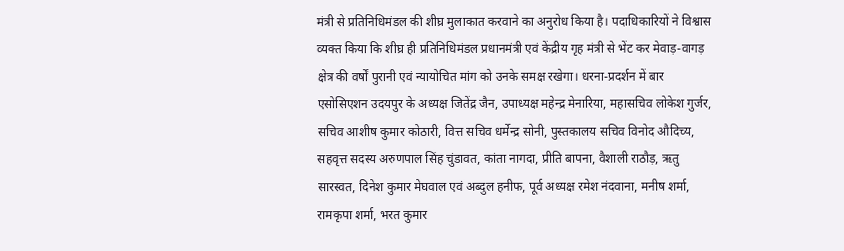मंत्री से प्रतिनिधिमंडल की शीघ्र मुलाकात करवाने का अनुरोध किया है। पदाधिकारियों ने विश्वास व्यक्त किया कि शीघ्र ही प्रतिनिधिमंडल प्रधानमंत्री एवं केंद्रीय गृह मंत्री से भेंट कर मेवाड़-वागड़ क्षेत्र की वर्षों पुरानी एवं न्यायोचित मांग को उनके समक्ष रखेगा। धरना-प्रदर्शन में बार एसोसिएशन उदयपुर के अध्यक्ष जितेंद्र जैन, उपाध्यक्ष महेन्द्र मेनारिया, महासचिव लोकेश गुर्जर, सचिव आशीष कुमार कोठारी, वित्त सचिव धर्मेन्द्र सोनी, पुस्तकालय सचिव विनोद औदिच्य, सहवृत्त सदस्य अरुणपाल सिंह चुंडावत, कांता नागदा, प्रीति बापना, वैशाली राठौड़, ऋतु सारस्वत, दिनेश कुमार मेघवाल एवं अब्दुल हनीफ, पूर्व अध्यक्ष रमेश नंदवाना, मनीष शर्मा, रामकृपा शर्मा, भरत कुमार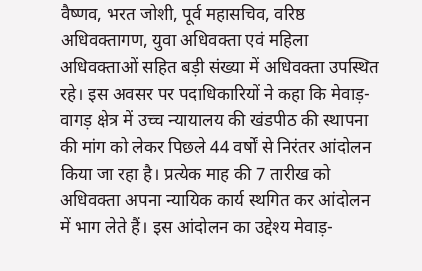वैष्णव, भरत जोशी, पूर्व महासचिव, वरिष्ठ अधिवक्तागण, युवा अधिवक्ता एवं महिला अधिवक्ताओं सहित बड़ी संख्या में अधिवक्ता उपस्थित रहे। इस अवसर पर पदाधिकारियों ने कहा कि मेवाड़-वागड़ क्षेत्र में उच्च न्यायालय की खंडपीठ की स्थापना की मांग को लेकर पिछले 44 वर्षों से निरंतर आंदोलन किया जा रहा है। प्रत्येक माह की 7 तारीख को अधिवक्ता अपना न्यायिक कार्य स्थगित कर आंदोलन में भाग लेते हैं। इस आंदोलन का उद्देश्य मेवाड़-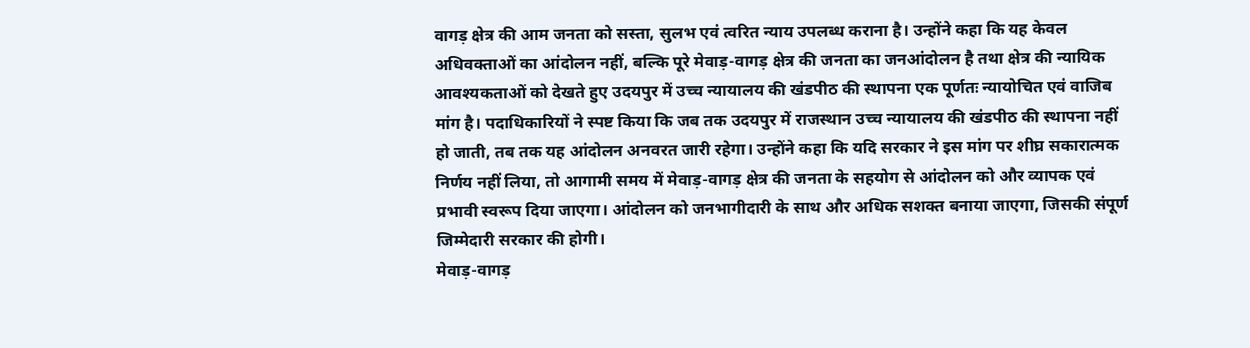वागड़ क्षेत्र की आम जनता को सस्ता, सुलभ एवं त्वरित न्याय उपलब्ध कराना है। उन्होंने कहा कि यह केवल अधिवक्ताओं का आंदोलन नहीं, बल्कि पूरे मेवाड़-वागड़ क्षेत्र की जनता का जनआंदोलन है तथा क्षेत्र की न्यायिक आवश्यकताओं को देखते हुए उदयपुर में उच्च न्यायालय की खंडपीठ की स्थापना एक पूर्णतः न्यायोचित एवं वाजिब मांग है। पदाधिकारियों ने स्पष्ट किया कि जब तक उदयपुर में राजस्थान उच्च न्यायालय की खंडपीठ की स्थापना नहीं हो जाती, तब तक यह आंदोलन अनवरत जारी रहेगा। उन्होंने कहा कि यदि सरकार ने इस मांग पर शीघ्र सकारात्मक निर्णय नहीं लिया, तो आगामी समय में मेवाड़-वागड़ क्षेत्र की जनता के सहयोग से आंदोलन को और व्यापक एवं प्रभावी स्वरूप दिया जाएगा। आंदोलन को जनभागीदारी के साथ और अधिक सशक्त बनाया जाएगा, जिसकी संपूर्ण जिम्मेदारी सरकार की होगी।
मेवाड़-वागड़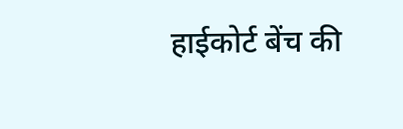हाईकोर्ट बेंच की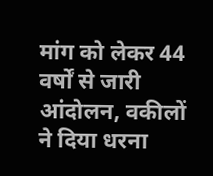मांग को लेकर 44 वर्षों से जारी आंदोलन, वकीलों ने दिया धरना